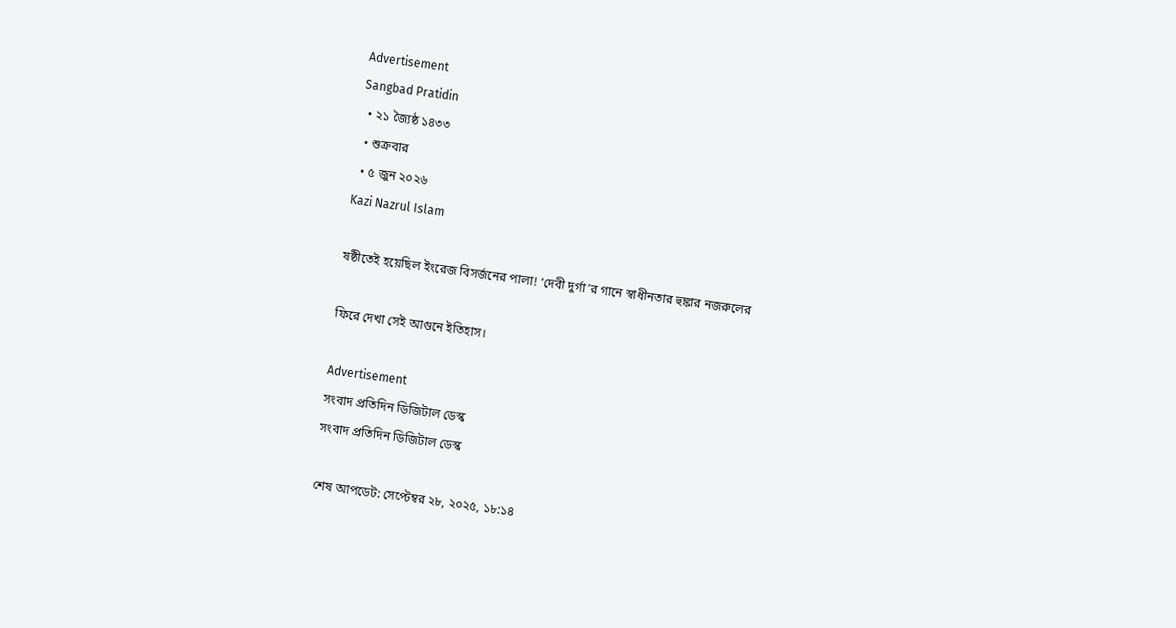Advertisement
Sangbad Pratidin
  • ২১ জ্যৈষ্ঠ ১৪৩৩
  • শুক্রবার
  • ৫ জুন ২০২৬
Kazi Nazrul Islam

ষষ্ঠীতেই হয়েছিল ইংরেজ বিসর্জনের পালা! ‘দেবী দুর্গা’র গানে স্বাধীনতার হুঙ্কার নজরুলের

ফিরে দেখা সেই আগুনে ইতিহাস।

Advertisement
সংবাদ প্রতিদিন ডিজিটাল ডেস্ক
সংবাদ প্রতিদিন ডিজিটাল ডেস্ক

শেষ আপডেট: সেপ্টেম্বর ২৮, ২০২৫, ১৮:১৪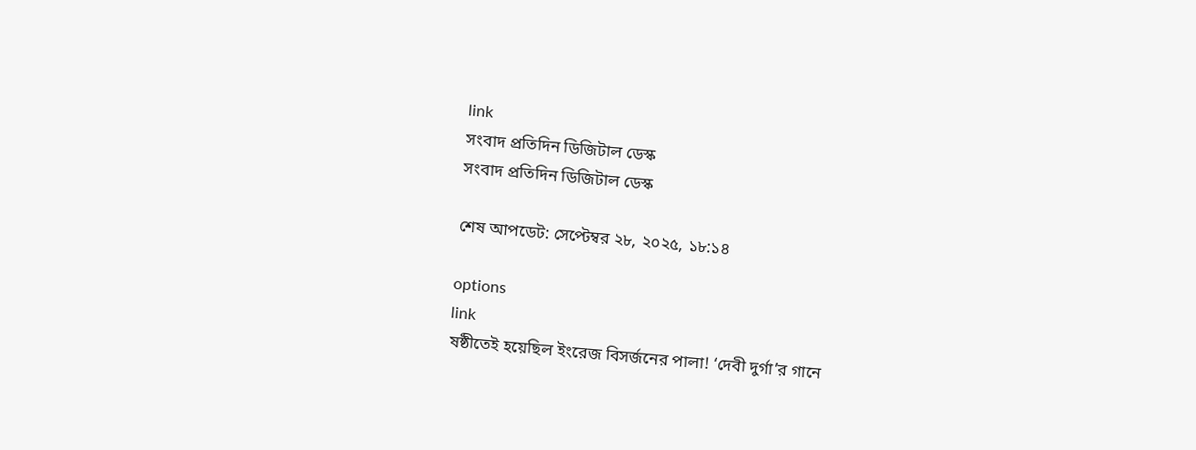link
সংবাদ প্রতিদিন ডিজিটাল ডেস্ক
সংবাদ প্রতিদিন ডিজিটাল ডেস্ক

শেষ আপডেট: সেপ্টেম্বর ২৮, ২০২৫, ১৮:১৪

options
link
ষষ্ঠীতেই হয়েছিল ইংরেজ বিসর্জনের পালা! ‘দেবী দুর্গা’র গানে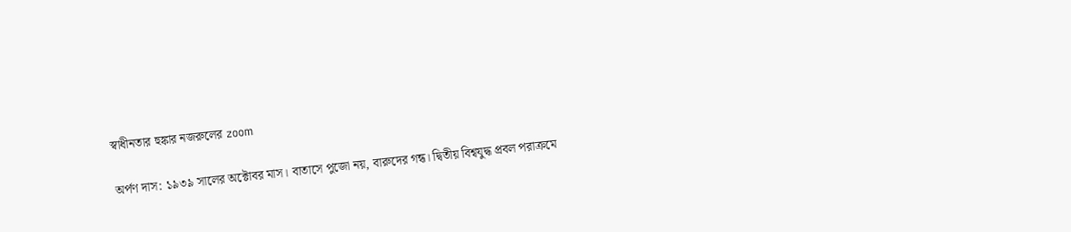স্বাধীনতার হুঙ্কার নজরুলের zoom

অর্পণ দাস: ১৯৩৯ সালের অক্টোবর মাস। বাতাসে পুজো নয়, বারুদের গন্ধ। দ্বিতীয় বিশ্বযুদ্ধ প্রবল পরাক্রমে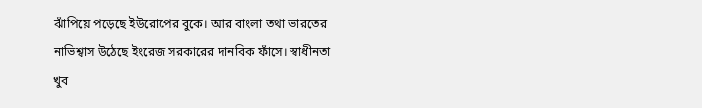ঝাঁপিয়ে পড়েছে ইউরোপের বুকে। আর বাংলা তথা ভারতের নাভিশ্বাস উঠেছে ইংরেজ সরকারের দানবিক ফাঁসে। স্বাধীনতা খুব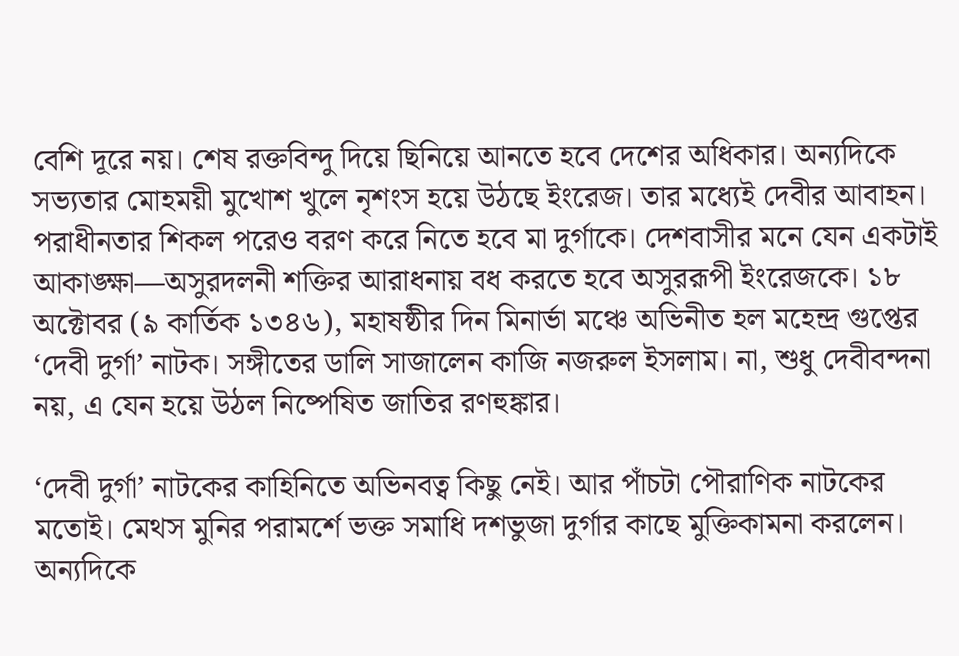বেশি দূরে নয়। শেষ রক্তবিন্দু দিয়ে ছিনিয়ে আনতে হবে দেশের অধিকার। অন্যদিকে সভ্যতার মোহময়ী মুখোশ খুলে নৃশংস হয়ে উঠছে ইংরেজ। তার মধ্যেই দেবীর আবাহন। পরাধীনতার শিকল পরেও বরণ করে নিতে হবে মা দুর্গাকে। দেশবাসীর মনে যেন একটাই আকাঙ্ক্ষা—অসুরদলনী শক্তির আরাধনায় বধ করতে হবে অসুররূপী ইংরেজকে। ১৮ অক্টোবর (৯ কার্তিক ১৩৪৬), মহাষষ্ঠীর দিন মিনার্ভা মঞ্চে অভিনীত হল মহেন্দ্র গুপ্তের ‘দেবী দুর্গা’ নাটক। সঙ্গীতের ডালি সাজালেন কাজি নজরুল ইসলাম। না, শুধু দেবীবন্দনা নয়, এ যেন হয়ে উঠল নিষ্পেষিত জাতির রণহুঙ্কার।

‘দেবী দুর্গা’ নাটকের কাহিনিতে অভিনবত্ব কিছু নেই। আর পাঁচটা পৌরাণিক নাটকের মতোই। মেথস মুনির পরামর্শে ভক্ত সমাধি দশভুজা দুর্গার কাছে মুক্তিকামনা করলেন। অন্যদিকে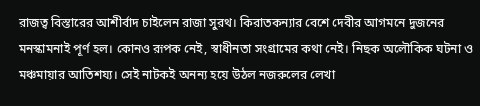রাজত্ব বিস্তারের আশীর্বাদ চাইলেন রাজা সুরথ। কিরাতকন্যার বেশে দেবীর আগমনে দুজনের মনস্কামনাই পূর্ণ হল। কোনও রূপক নেই, স্বাধীনতা সংগ্রামের কথা নেই। নিছক অলৌকিক ঘটনা ও মঞ্চমায়ার আতিশয্য। সেই নাটকই অনন্য হয়ে উঠল নজরুলের লেখা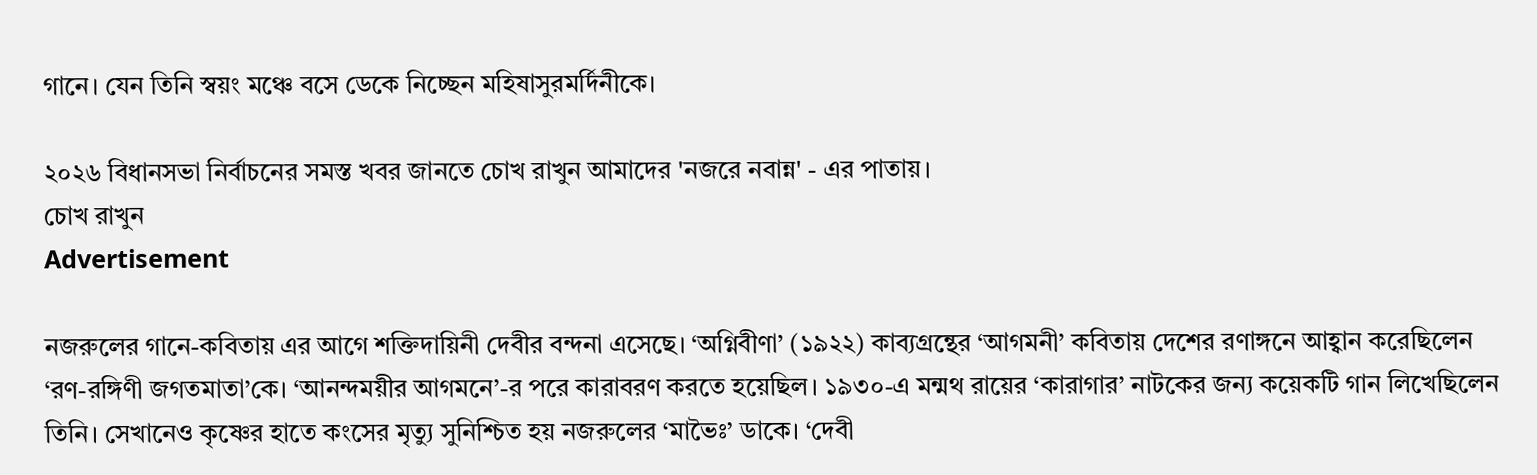গানে। যেন তিনি স্বয়ং মঞ্চে বসে ডেকে নিচ্ছেন মহিষাসুরমর্দিনীকে।

২০২৬ বিধানসভা নির্বাচনের সমস্ত খবর জানতে চোখ রাখুন আমাদের 'নজরে নবান্ন' - এর পাতায়।
চোখ রাখুন
Advertisement

নজরুলের গানে-কবিতায় এর আগে শক্তিদায়িনী দেবীর বন্দনা এসেছে। ‘অগ্নিবীণা’ (১৯২২) কাব্যগ্রন্থের ‘আগমনী’ কবিতায় দেশের রণাঙ্গনে আহ্বান করেছিলেন ‘রণ-রঙ্গিণী জগতমাতা’কে। ‘আনন্দময়ীর আগমনে’-র পরে কারাবরণ করতে হয়েছিল। ১৯৩০-এ মন্মথ রায়ের ‘কারাগার’ নাটকের জন্য কয়েকটি গান লিখেছিলেন তিনি। সেখানেও কৃষ্ণের হাতে কংসের মৃত্যু সুনিশ্চিত হয় নজরুলের ‘মাভৈঃ’ ডাকে। ‘দেবী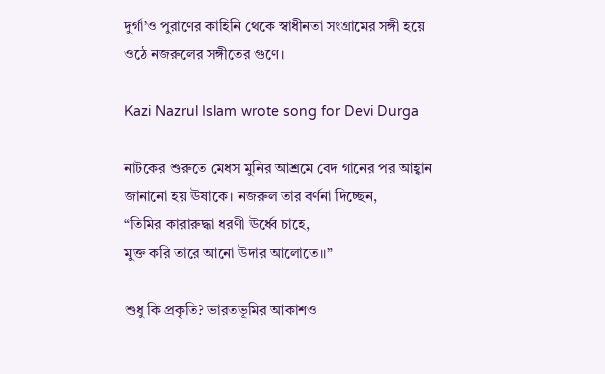দুর্গা’ও পুরাণের কাহিনি থেকে স্বাধীনতা সংগ্রামের সঙ্গী হয়ে ওঠে নজরুলের সঙ্গীতের গুণে।

Kazi Nazrul Islam wrote song for Devi Durga

নাটকের শুরুতে মেধস মুনির আশ্রমে বেদ গানের পর আহ্বান জানানো হয় ঊষাকে। নজরুল তার বর্ণনা দিচ্ছেন,
“তিমির কারারুদ্ধা ধরণী ঊর্ধ্বে চাহে,
মুক্ত করি তারে আনো উদার আলোতে।।”

শুধু কি প্রকৃতি? ভারতভূমির আকাশও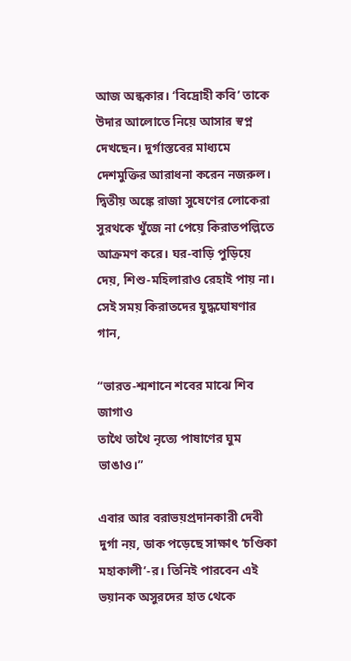আজ অন্ধকার। ‘বিদ্রোহী কবি’ তাকে উদার আলোতে নিয়ে আসার স্বপ্ন দেখছেন। দুর্গাস্তবের মাধ্যমে দেশমুক্তির আরাধনা করেন নজরুল। দ্বিতীয় অঙ্কে রাজা সুষেণের লোকেরা সুরথকে খুঁজে না পেয়ে কিরাতপল্লিতে আক্রমণ করে। ঘর-বাড়ি পুড়িয়ে দেয়, শিশু-মহিলারাও রেহাই পায় না। সেই সময় কিরাতদের যুদ্ধঘোষণার গান,

“ভারত-শ্মশানে শবের মাঝে শিব জাগাও
তাথৈ তাথৈ নৃত্যে পাষাণের ঘুম ভাঙাও।”

এবার আর বরাভয়প্রদানকারী দেবী দুর্গা নয়, ডাক পড়েছে সাক্ষাৎ ‘চণ্ডিকা মহাকালী’-র। তিনিই পারবেন এই ভয়ানক অসুরদের হাত থেকে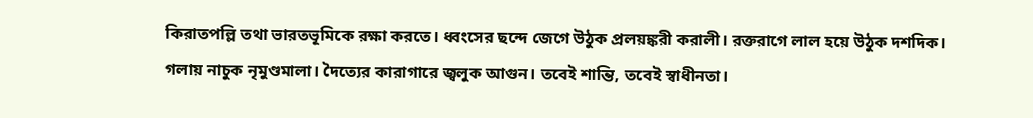কিরাতপল্লি তথা ভারতভূমিকে রক্ষা করতে। ধ্বংসের ছন্দে জেগে উঠুক প্রলয়ঙ্করী করালী। রক্তরাগে লাল হয়ে উঠুক দশদিক। গলায় নাচুক নৃমুণ্ডমালা। দৈত্যের কারাগারে জ্বলুক আগুন। তবেই শান্তি, তবেই স্বাধীনতা।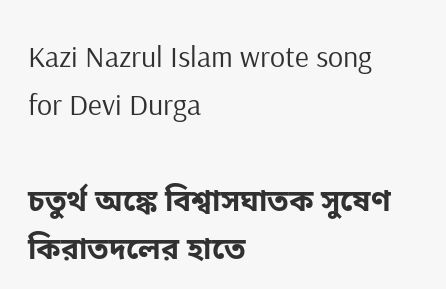Kazi Nazrul Islam wrote song for Devi Durga

চতুর্থ অঙ্কে বিশ্বাসঘাতক সুষেণ কিরাতদলের হাতে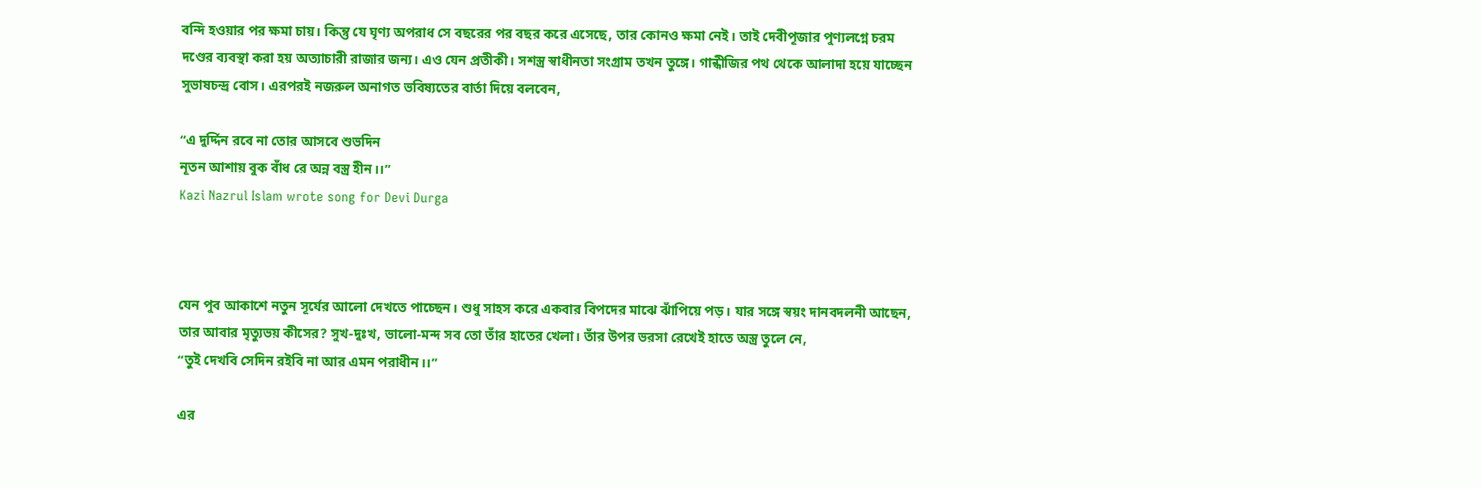বন্দি হওয়ার পর ক্ষমা চায়। কিন্তু যে ঘৃণ্য অপরাধ সে বছরের পর বছর করে এসেছে, তার কোনও ক্ষমা নেই। তাই দেবীপূজার পুণ্যলগ্নে চরম দণ্ডের ব্যবস্থা করা হয় অত্যাচারী রাজার জন্য। এও যেন প্রতীকী। সশস্ত্র স্বাধীনতা সংগ্রাম তখন তুঙ্গে। গান্ধীজির পথ থেকে আলাদা হয়ে যাচ্ছেন সুভাষচন্দ্র বোস। এরপরই নজরুল অনাগত ভবিষ্যতের বার্তা দিয়ে বলবেন,

“এ দুর্দ্দিন রবে না তোর আসবে শুভদিন
নূতন আশায় বুক বাঁধ রে অন্ন বস্ত্র হীন।।”
Kazi Nazrul Islam wrote song for Devi Durga



যেন পুব আকাশে নতুন সূর্যের আলো দেখতে পাচ্ছেন। শুধু সাহস করে একবার বিপদের মাঝে ঝাঁপিয়ে পড়। যার সঙ্গে স্বয়ং দানবদলনী আছেন, তার আবার মৃত্যুভয় কীসের? সুখ-দুঃখ, ভালো-মন্দ সব তো তাঁর হাতের খেলা। তাঁর উপর ভরসা রেখেই হাতে অস্ত্র তুলে নে,
“তুই দেখবি সেদিন রইবি না আর এমন পরাধীন।।”

এর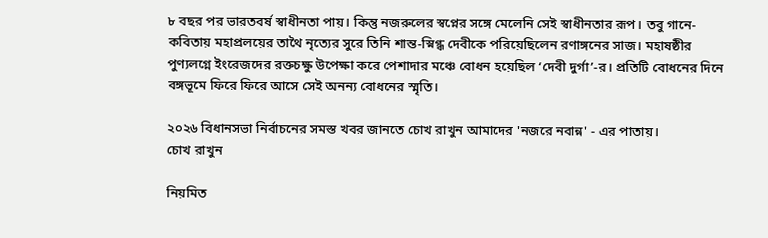৮ বছর পর ভারতবর্ষ স্বাধীনতা পায়। কিন্তু নজরুলের স্বপ্নের সঙ্গে মেলেনি সেই স্বাধীনতার রূপ। তবু গানে-কবিতায় মহাপ্রলয়ের তাথৈ নৃত্যের সুরে তিনি শান্ত-স্নিগ্ধ দেবীকে পরিয়েছিলেন রণাঙ্গনের সাজ। মহাষষ্ঠীর পুণ্যলগ্নে ইংরেজদের রক্তচক্ষু উপেক্ষা করে পেশাদার মঞ্চে বোধন হয়েছিল ‘দেবী দুর্গা’-র। প্রতিটি বোধনের দিনে বঙ্গভূমে ফিরে ফিরে আসে সেই অনন্য বোধনের স্মৃতি।

২০২৬ বিধানসভা নির্বাচনের সমস্ত খবর জানতে চোখ রাখুন আমাদের 'নজরে নবান্ন' - এর পাতায়।
চোখ রাখুন

নিয়মিত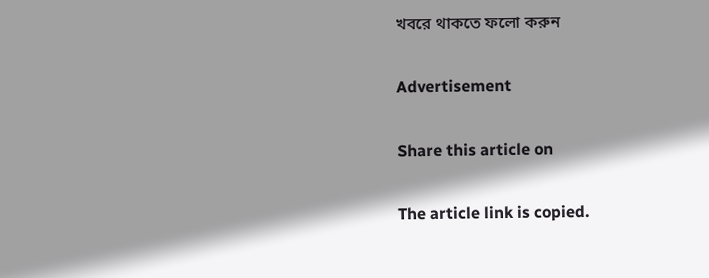খবরে থাকতে ফলো করুন

Advertisement

Share this article on

The article link is copied.